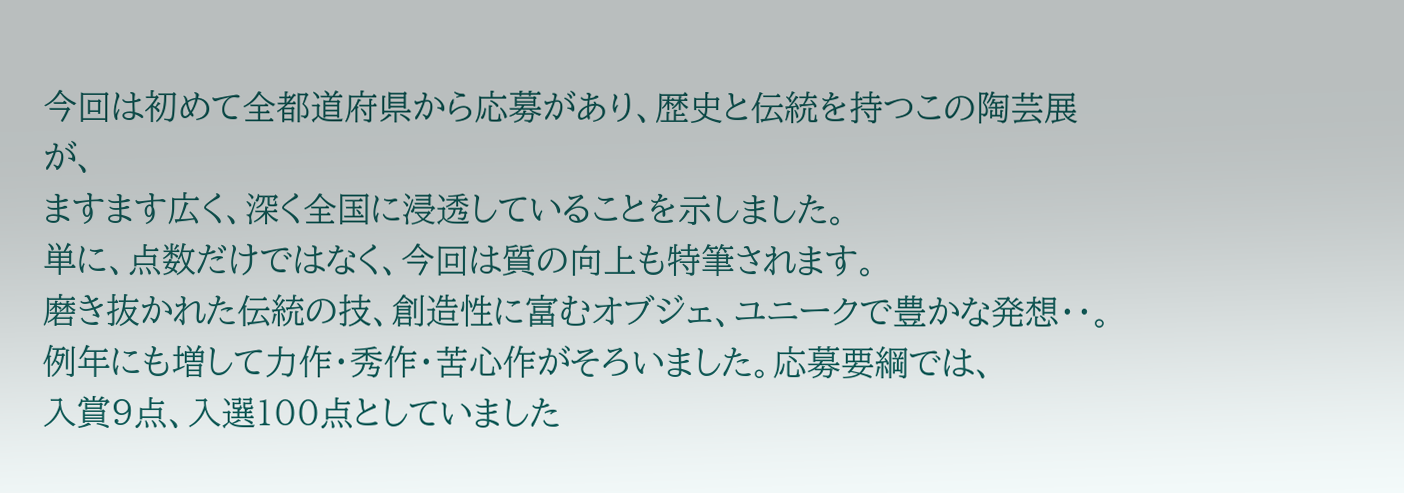今回は初めて全都道府県から応募があり、歴史と伝統を持つこの陶芸展が、
ますます広く、深く全国に浸透していることを示しました。
単に、点数だけではなく、今回は質の向上も特筆されます。
磨き抜かれた伝統の技、創造性に富むオブジェ、ユニークで豊かな発想・・。
例年にも増して力作・秀作・苦心作がそろいました。応募要綱では、
入賞9点、入選100点としていました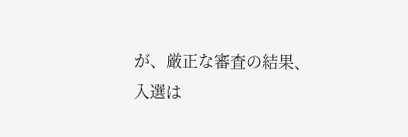が、厳正な審査の結果、
入選は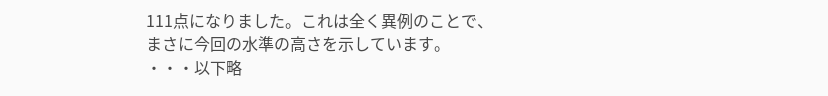111点になりました。これは全く異例のことで、
まさに今回の水準の高さを示しています。
・・・以下略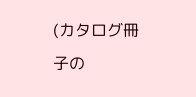(カタログ冊子の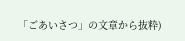「ごあいさつ」の文章から抜粋)